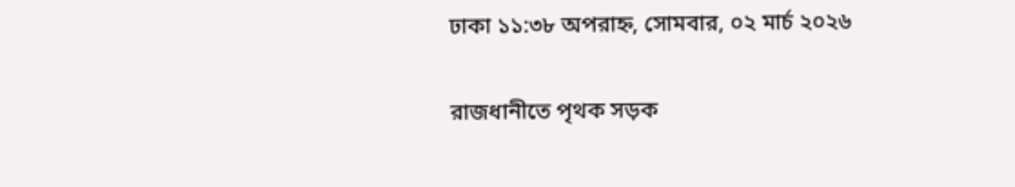ঢাকা ১১:৩৮ অপরাহ্ন, সোমবার, ০২ মার্চ ২০২৬

রাজধানীতে পৃথক সড়ক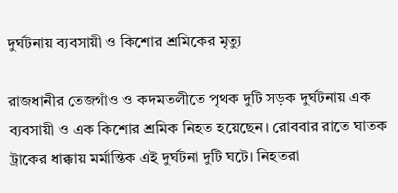দুর্ঘটনায় ব্যবসায়ী ও কিশোর শ্রমিকের মৃত্যু

রাজধানীর তেজগাঁও ও কদমতলীতে পৃথক দুটি সড়ক দুর্ঘটনায় এক ব্যবসায়ী ও এক কিশোর শ্রমিক নিহত হয়েছেন। রোববার রাতে ঘাতক ট্রাকের ধাক্কায় মর্মান্তিক এই দুর্ঘটনা দুটি ঘটে। নিহতরা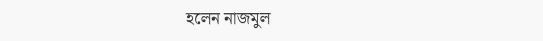হলেন নাজমুল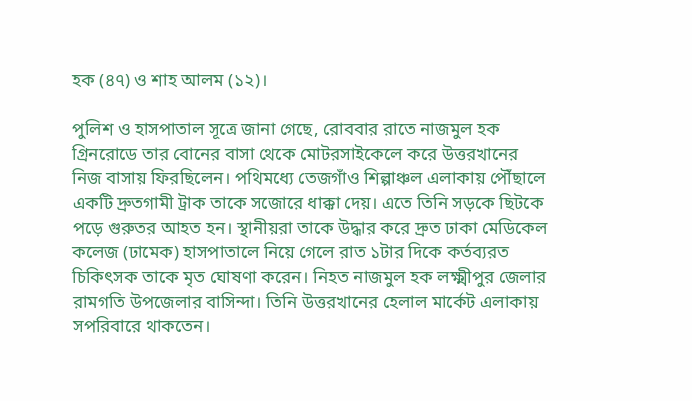হক (৪৭) ও শাহ আলম (১২)।

পুলিশ ও হাসপাতাল সূত্রে জানা গেছে, রোববার রাতে নাজমুল হক গ্রিনরোডে তার বোনের বাসা থেকে মোটরসাইকেলে করে উত্তরখানের নিজ বাসায় ফিরছিলেন। পথিমধ্যে তেজগাঁও শিল্পাঞ্চল এলাকায় পৌঁছালে একটি দ্রুতগামী ট্রাক তাকে সজোরে ধাক্কা দেয়। এতে তিনি সড়কে ছিটকে পড়ে গুরুতর আহত হন। স্থানীয়রা তাকে উদ্ধার করে দ্রুত ঢাকা মেডিকেল কলেজ (ঢামেক) হাসপাতালে নিয়ে গেলে রাত ১টার দিকে কর্তব্যরত চিকিৎসক তাকে মৃত ঘোষণা করেন। নিহত নাজমুল হক লক্ষ্মীপুর জেলার রামগতি উপজেলার বাসিন্দা। তিনি উত্তরখানের হেলাল মার্কেট এলাকায় সপরিবারে থাকতেন।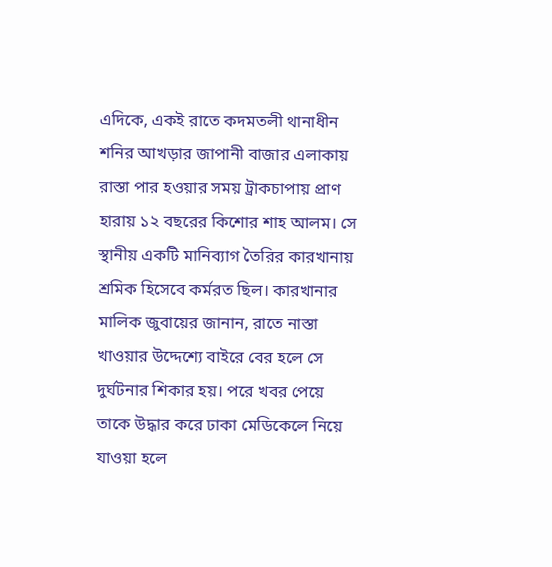এদিকে, একই রাতে কদমতলী থানাধীন শনির আখড়ার জাপানী বাজার এলাকায় রাস্তা পার হওয়ার সময় ট্রাকচাপায় প্রাণ হারায় ১২ বছরের কিশোর শাহ আলম। সে স্থানীয় একটি মানিব্যাগ তৈরির কারখানায় শ্রমিক হিসেবে কর্মরত ছিল। কারখানার মালিক জুবায়ের জানান, রাতে নাস্তা খাওয়ার উদ্দেশ্যে বাইরে বের হলে সে দুর্ঘটনার শিকার হয়। পরে খবর পেয়ে তাকে উদ্ধার করে ঢাকা মেডিকেলে নিয়ে যাওয়া হলে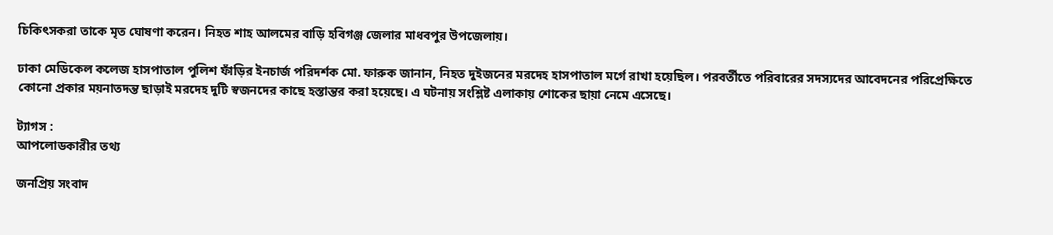চিকিৎসকরা তাকে মৃত ঘোষণা করেন। নিহত শাহ আলমের বাড়ি হবিগঞ্জ জেলার মাধবপুর উপজেলায়।

ঢাকা মেডিকেল কলেজ হাসপাতাল পুলিশ ফাঁড়ির ইনচার্জ পরিদর্শক মো. ফারুক জানান, নিহত দুইজনের মরদেহ হাসপাতাল মর্গে রাখা হয়েছিল। পরবর্তীতে পরিবারের সদস্যদের আবেদনের পরিপ্রেক্ষিতে কোনো প্রকার ময়নাতদন্ত ছাড়াই মরদেহ দুটি স্বজনদের কাছে হস্তান্তর করা হয়েছে। এ ঘটনায় সংশ্লিষ্ট এলাকায় শোকের ছায়া নেমে এসেছে।

ট্যাগস :
আপলোডকারীর তথ্য

জনপ্রিয় সংবাদ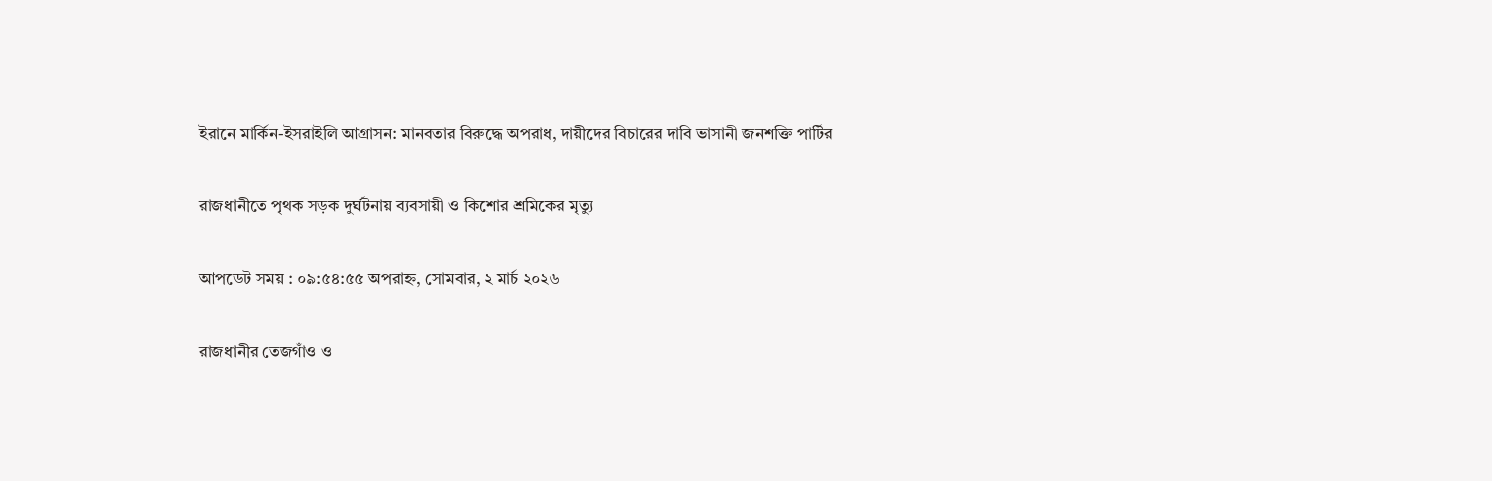ইরানে মার্কিন-ইসরাইলি আগ্রাসন: মানবতার বিরুদ্ধে অপরাধ, দায়ীদের বিচারের দাবি ভাসানী জনশক্তি পার্টির

রাজধানীতে পৃথক সড়ক দুর্ঘটনায় ব্যবসায়ী ও কিশোর শ্রমিকের মৃত্যু

আপডেট সময় : ০৯:৫৪:৫৫ অপরাহ্ন, সোমবার, ২ মার্চ ২০২৬

রাজধানীর তেজগাঁও ও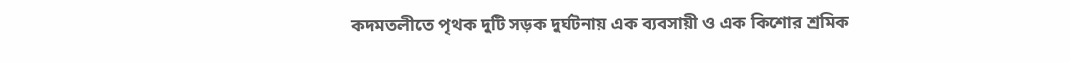কদমতলীতে পৃথক দুটি সড়ক দুর্ঘটনায় এক ব্যবসায়ী ও এক কিশোর শ্রমিক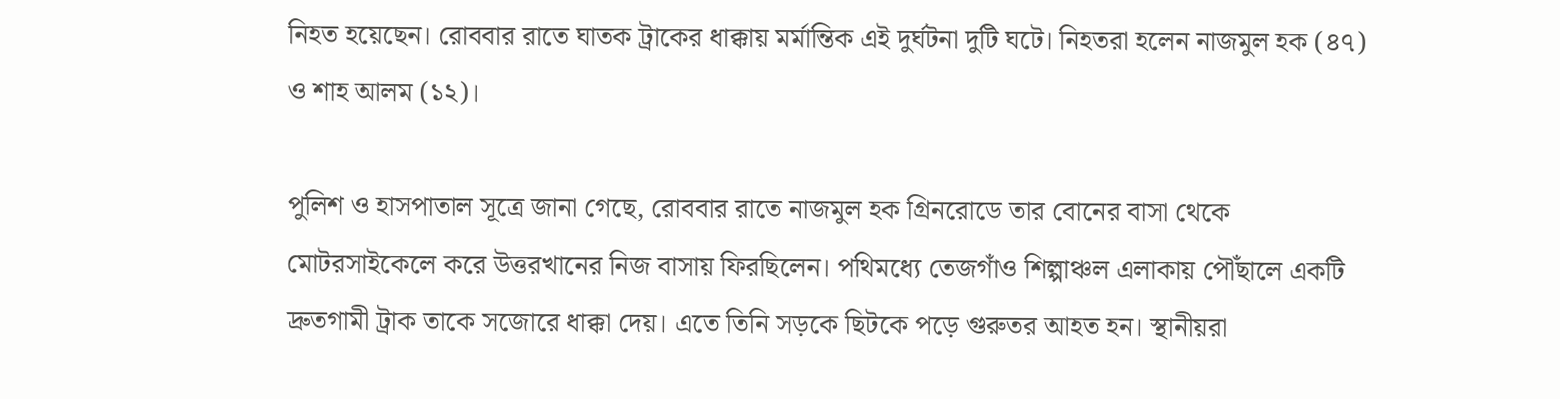নিহত হয়েছেন। রোববার রাতে ঘাতক ট্রাকের ধাক্কায় মর্মান্তিক এই দুর্ঘটনা দুটি ঘটে। নিহতরা হলেন নাজমুল হক (৪৭) ও শাহ আলম (১২)।

পুলিশ ও হাসপাতাল সূত্রে জানা গেছে, রোববার রাতে নাজমুল হক গ্রিনরোডে তার বোনের বাসা থেকে মোটরসাইকেলে করে উত্তরখানের নিজ বাসায় ফিরছিলেন। পথিমধ্যে তেজগাঁও শিল্পাঞ্চল এলাকায় পৌঁছালে একটি দ্রুতগামী ট্রাক তাকে সজোরে ধাক্কা দেয়। এতে তিনি সড়কে ছিটকে পড়ে গুরুতর আহত হন। স্থানীয়রা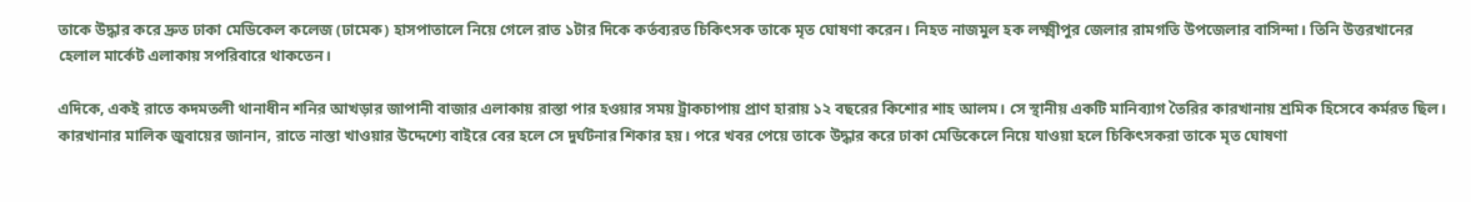তাকে উদ্ধার করে দ্রুত ঢাকা মেডিকেল কলেজ (ঢামেক) হাসপাতালে নিয়ে গেলে রাত ১টার দিকে কর্তব্যরত চিকিৎসক তাকে মৃত ঘোষণা করেন। নিহত নাজমুল হক লক্ষ্মীপুর জেলার রামগতি উপজেলার বাসিন্দা। তিনি উত্তরখানের হেলাল মার্কেট এলাকায় সপরিবারে থাকতেন।

এদিকে, একই রাতে কদমতলী থানাধীন শনির আখড়ার জাপানী বাজার এলাকায় রাস্তা পার হওয়ার সময় ট্রাকচাপায় প্রাণ হারায় ১২ বছরের কিশোর শাহ আলম। সে স্থানীয় একটি মানিব্যাগ তৈরির কারখানায় শ্রমিক হিসেবে কর্মরত ছিল। কারখানার মালিক জুবায়ের জানান, রাতে নাস্তা খাওয়ার উদ্দেশ্যে বাইরে বের হলে সে দুর্ঘটনার শিকার হয়। পরে খবর পেয়ে তাকে উদ্ধার করে ঢাকা মেডিকেলে নিয়ে যাওয়া হলে চিকিৎসকরা তাকে মৃত ঘোষণা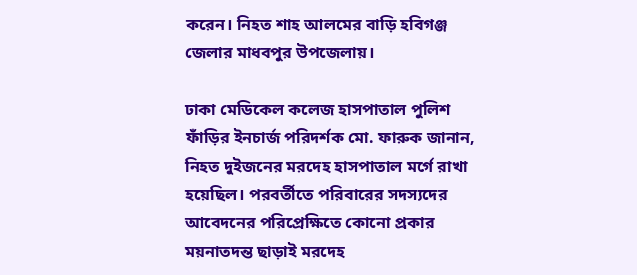করেন। নিহত শাহ আলমের বাড়ি হবিগঞ্জ জেলার মাধবপুর উপজেলায়।

ঢাকা মেডিকেল কলেজ হাসপাতাল পুলিশ ফাঁড়ির ইনচার্জ পরিদর্শক মো. ফারুক জানান, নিহত দুইজনের মরদেহ হাসপাতাল মর্গে রাখা হয়েছিল। পরবর্তীতে পরিবারের সদস্যদের আবেদনের পরিপ্রেক্ষিতে কোনো প্রকার ময়নাতদন্ত ছাড়াই মরদেহ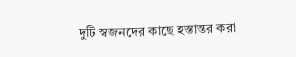দুটি স্বজনদের কাছে হস্তান্তর করা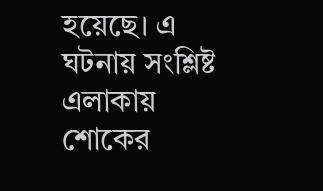হয়েছে। এ ঘটনায় সংশ্লিষ্ট এলাকায় শোকের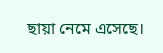ছায়া নেমে এসেছে।